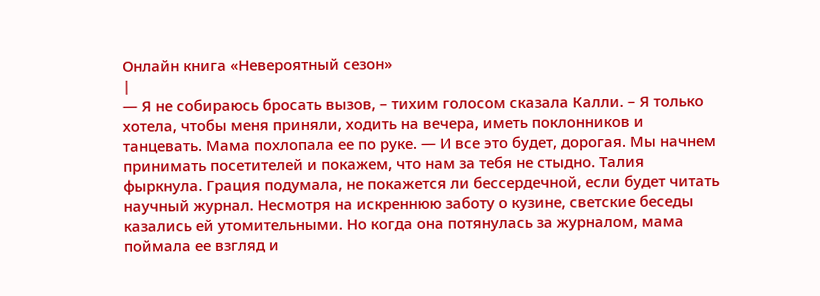Онлайн книга «Невероятный сезон»
|
— Я не собираюсь бросать вызов, – тихим голосом сказала Калли. – Я только хотела, чтобы меня приняли, ходить на вечера, иметь поклонников и танцевать. Мама похлопала ее по руке. — И все это будет, дорогая. Мы начнем принимать посетителей и покажем, что нам за тебя не стыдно. Талия фыркнула. Грация подумала, не покажется ли бессердечной, если будет читать научный журнал. Несмотря на искреннюю заботу о кузине, светские беседы казались ей утомительными. Но когда она потянулась за журналом, мама поймала ее взгляд и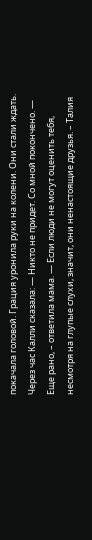покачала головой. Грация уронила руки на колени. Они стали ждать. Через час Калли сказала: — Никто не придет. Со мной покончено. — Еще рано, – ответила мама. — Если люди не могут оценить тебя, несмотря на глупые слухи, значит, они ненастоящие друзья. – Талия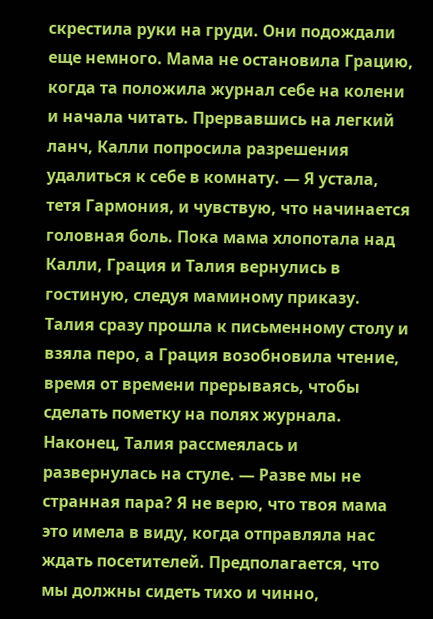скрестила руки на груди. Они подождали еще немного. Мама не остановила Грацию, когда та положила журнал себе на колени и начала читать. Прервавшись на легкий ланч, Калли попросила разрешения удалиться к себе в комнату. — Я устала, тетя Гармония, и чувствую, что начинается головная боль. Пока мама хлопотала над Калли, Грация и Талия вернулись в гостиную, следуя маминому приказу. Талия сразу прошла к письменному столу и взяла перо, а Грация возобновила чтение, время от времени прерываясь, чтобы сделать пометку на полях журнала. Наконец, Талия рассмеялась и развернулась на стуле. — Разве мы не странная пара? Я не верю, что твоя мама это имела в виду, когда отправляла нас ждать посетителей. Предполагается, что мы должны сидеть тихо и чинно,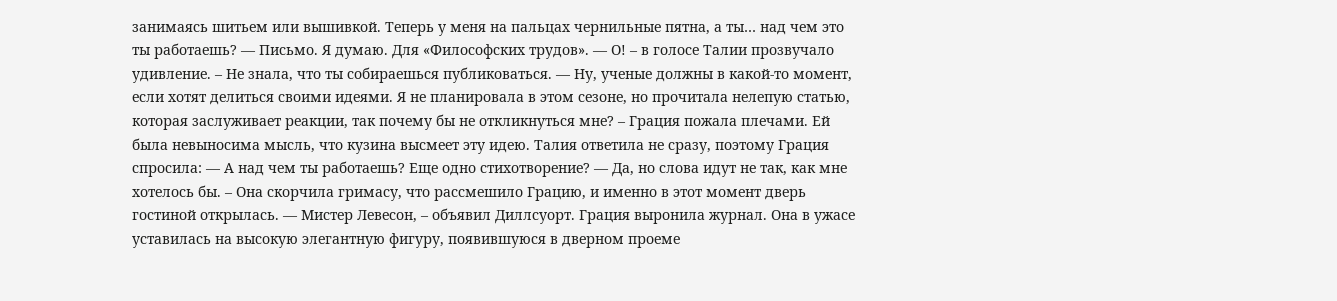занимаясь шитьем или вышивкой. Теперь у меня на пальцах чернильные пятна, а ты… над чем это ты работаешь? — Письмо. Я думаю. Для «Философских трудов». — О! – в голосе Талии прозвучало удивление. – Не знала, что ты собираешься публиковаться. — Ну, ученые должны в какой-то момент, если хотят делиться своими идеями. Я не планировала в этом сезоне, но прочитала нелепую статью, которая заслуживает реакции, так почему бы не откликнуться мне? – Грация пожала плечами. Ей была невыносима мысль, что кузина высмеет эту идею. Талия ответила не сразу, поэтому Грация спросила: — А над чем ты работаешь? Еще одно стихотворение? — Да, но слова идут не так, как мне хотелось бы. – Она скорчила гримасу, что рассмешило Грацию, и именно в этот момент дверь гостиной открылась. — Мистер Левесон, – объявил Диллсуорт. Грация выронила журнал. Она в ужасе уставилась на высокую элегантную фигуру, появившуюся в дверном проеме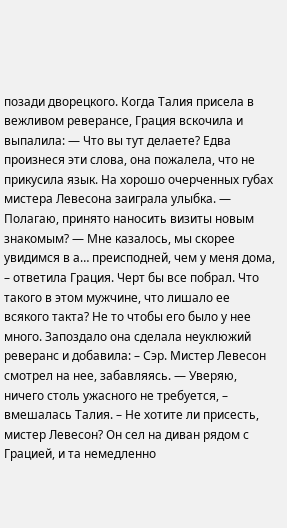позади дворецкого. Когда Талия присела в вежливом реверансе, Грация вскочила и выпалила: — Что вы тут делаете? Едва произнеся эти слова, она пожалела, что не прикусила язык. На хорошо очерченных губах мистера Левесона заиграла улыбка. — Полагаю, принято наносить визиты новым знакомым? — Мне казалось, мы скорее увидимся в а… преисподней, чем у меня дома, – ответила Грация. Черт бы все побрал. Что такого в этом мужчине, что лишало ее всякого такта? Не то чтобы его было у нее много. Запоздало она сделала неуклюжий реверанс и добавила: – Сэр. Мистер Левесон смотрел на нее, забавляясь. — Уверяю, ничего столь ужасного не требуется, – вмешалась Талия. – Не хотите ли присесть, мистер Левесон? Он сел на диван рядом с Грацией, и та немедленно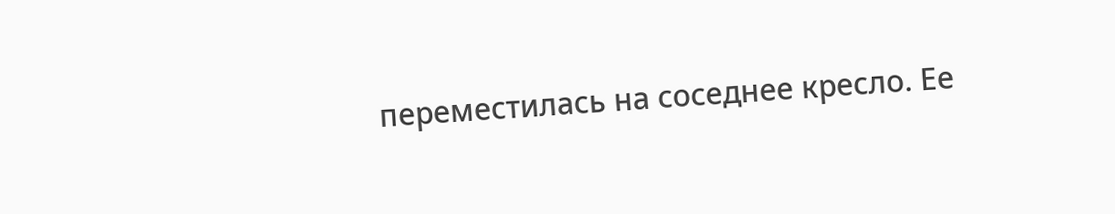переместилась на соседнее кресло. Ее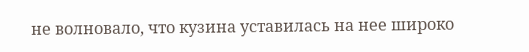не волновало, что кузина уставилась на нее широко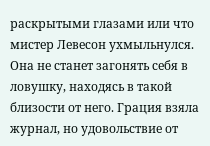раскрытыми глазами или что мистер Левесон ухмыльнулся. Она не станет загонять себя в ловушку, находясь в такой близости от него. Грация взяла журнал, но удовольствие от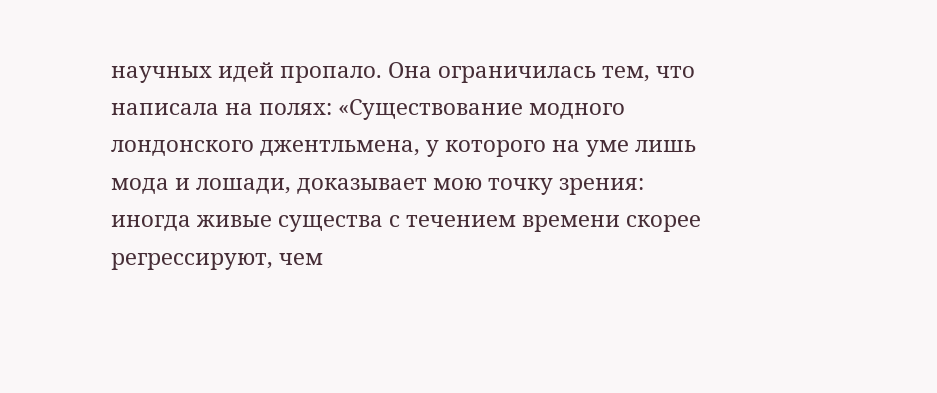научных идей пропало. Она ограничилась тем, что написала на полях: «Существование модного лондонского джентльмена, у которого на уме лишь мода и лошади, доказывает мою точку зрения: иногда живые существа с течением времени скорее регрессируют, чем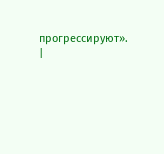прогрессируют». |